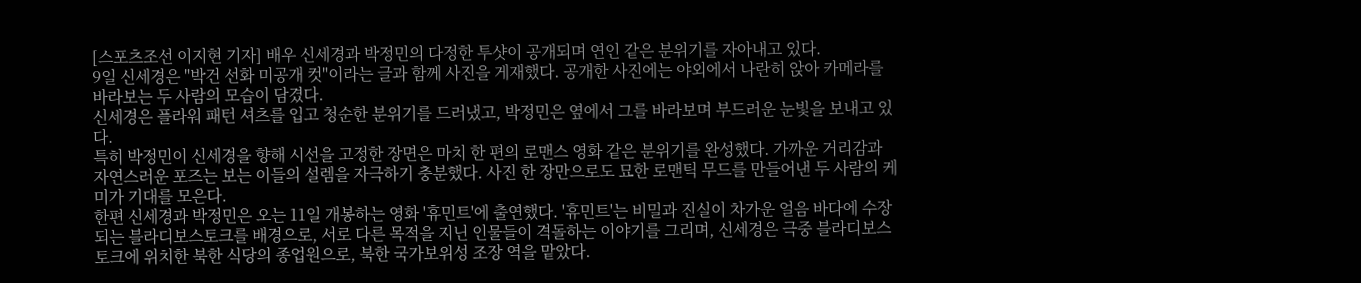[스포츠조선 이지현 기자] 배우 신세경과 박정민의 다정한 투샷이 공개되며 연인 같은 분위기를 자아내고 있다.
9일 신세경은 "박건 선화 미공개 컷"이라는 글과 함께 사진을 게재했다. 공개한 사진에는 야외에서 나란히 앉아 카메라를 바라보는 두 사람의 모습이 담겼다.
신세경은 플라워 패턴 셔츠를 입고 청순한 분위기를 드러냈고, 박정민은 옆에서 그를 바라보며 부드러운 눈빛을 보내고 있다.
특히 박정민이 신세경을 향해 시선을 고정한 장면은 마치 한 편의 로맨스 영화 같은 분위기를 완성했다. 가까운 거리감과 자연스러운 포즈는 보는 이들의 설렘을 자극하기 충분했다. 사진 한 장만으로도 묘한 로맨틱 무드를 만들어낸 두 사람의 케미가 기대를 모은다.
한편 신세경과 박정민은 오는 11일 개봉하는 영화 '휴민트'에 출연했다. '휴민트'는 비밀과 진실이 차가운 얼음 바다에 수장되는 블라디보스토크를 배경으로, 서로 다른 목적을 지닌 인물들이 격돌하는 이야기를 그리며, 신세경은 극중 블라디보스토크에 위치한 북한 식당의 종업원으로, 북한 국가보위성 조장 역을 맡았다.